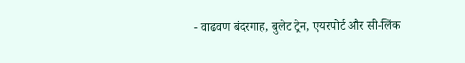- वाढवण बंदरगाह, बुलेट ट्रेन, एयरपोर्ट और सी-लिंक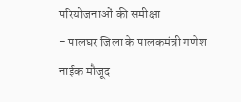परियोजनाओं की समीक्षा
- पालघर जिला के पालकमंत्री गणेश नाईक मौजूद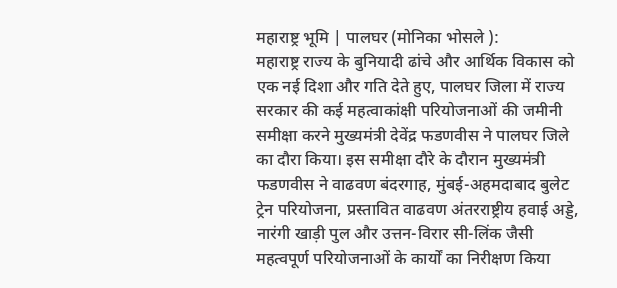महाराष्ट्र भूमि | पालघर (मोनिका भोसले ):
महाराष्ट्र राज्य के बुनियादी ढांचे और आर्थिक विकास को एक नई दिशा और गति देते हुए, पालघर जिला में राज्य सरकार की कई महत्वाकांक्षी परियोजनाओं की जमीनी समीक्षा करने मुख्यमंत्री देवेंद्र फडणवीस ने पालघर जिले का दौरा किया। इस समीक्षा दौरे के दौरान मुख्यमंत्री फडणवीस ने वाढवण बंदरगाह, मुंबई-अहमदाबाद बुलेट ट्रेन परियोजना, प्रस्तावित वाढवण अंतरराष्ट्रीय हवाई अड्डे, नारंगी खाड़ी पुल और उत्तन-विरार सी-लिंक जैसी महत्वपूर्ण परियोजनाओं के कार्यों का निरीक्षण किया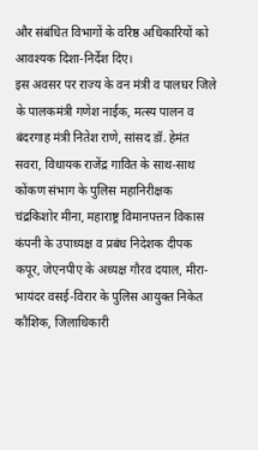और संबंधित विभागों के वरिष्ठ अधिकारियों को आवश्यक दिशा-निर्देश दिए।
इस अवसर पर राज्य के वन मंत्री व पालघर जिले के पालकमंत्री गणेश नाईक, मत्स्य पालन व बंदरगाह मंत्री नितेश राणे, सांसद डॉ. हेमंत सवरा, विधायक राजेंद्र गावित के साथ-साथ कोंकण संभाग के पुलिस महानिरीक्षक चंद्रकिशोर मीना, महाराष्ट्र विमानपत्तन विकास कंपनी के उपाध्यक्ष व प्रबंध निदेशक दीपक कपूर, जेएनपीए के अध्यक्ष गौरव दयाल, मीरा-भायंदर वसई-विरार के पुलिस आयुक्त निकेत कौशिक, जिलाधिकारी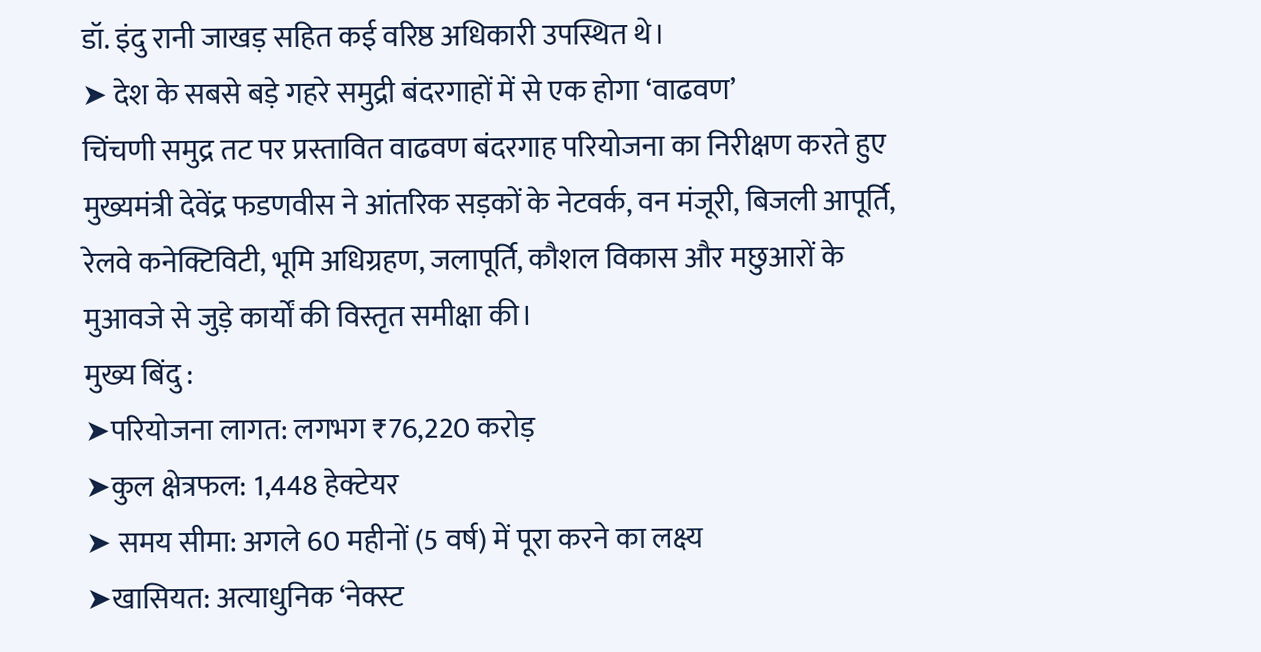डॉ. इंदु रानी जाखड़ सहित कई वरिष्ठ अधिकारी उपस्थित थे।
➤ देश के सबसे बड़े गहरे समुद्री बंदरगाहों में से एक होगा ‘वाढवण’
चिंचणी समुद्र तट पर प्रस्तावित वाढवण बंदरगाह परियोजना का निरीक्षण करते हुए मुख्यमंत्री देवेंद्र फडणवीस ने आंतरिक सड़कों के नेटवर्क, वन मंजूरी, बिजली आपूर्ति, रेलवे कनेक्टिविटी, भूमि अधिग्रहण, जलापूर्ति, कौशल विकास और मछुआरों के मुआवजे से जुड़े कार्यों की विस्तृत समीक्षा की।
मुख्य बिंदु :
➤परियोजना लागत: लगभग ₹76,220 करोड़
➤कुल क्षेत्रफल: 1,448 हेक्टेयर
➤ समय सीमा: अगले 60 महीनों (5 वर्ष) में पूरा करने का लक्ष्य
➤खासियत: अत्याधुनिक ‘नेक्स्ट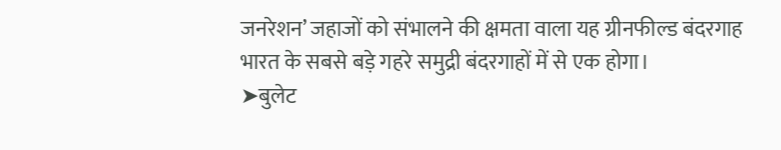जनरेशन’ जहाजों को संभालने की क्षमता वाला यह ग्रीनफील्ड बंदरगाह भारत के सबसे बड़े गहरे समुद्री बंदरगाहों में से एक होगा।
➤बुलेट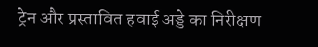ट्रेन और प्रस्तावित हवाई अड्डे का निरीक्षण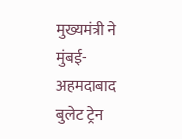मुख्यमंत्री ने मुंबई-अहमदाबाद बुलेट ट्रेन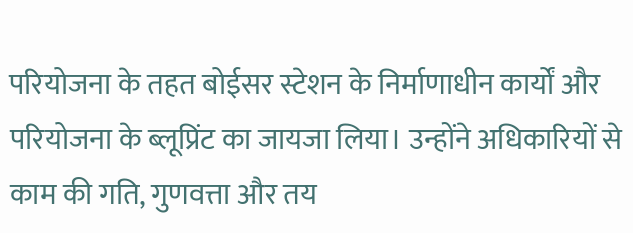परियोजना के तहत बोईसर स्टेशन के निर्माणाधीन कार्यों और परियोजना के ब्लूप्रिंट का जायजा लिया। उन्होंने अधिकारियों से काम की गति, गुणवत्ता और तय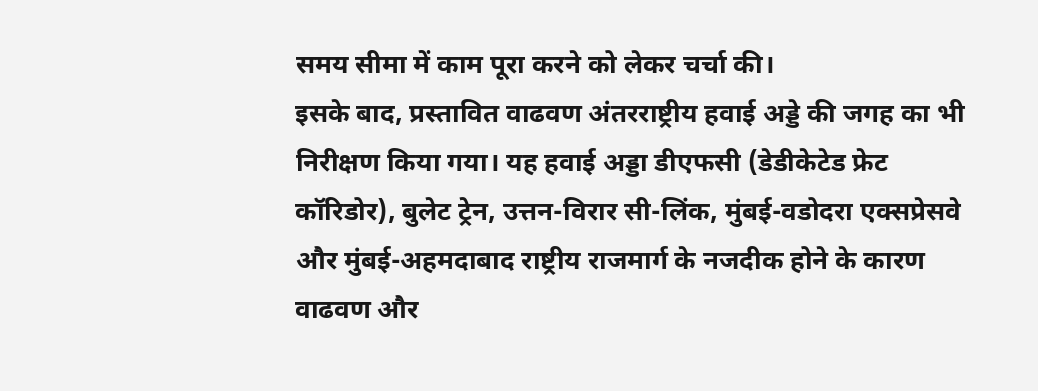समय सीमा में काम पूरा करने को लेकर चर्चा की।
इसके बाद, प्रस्तावित वाढवण अंतरराष्ट्रीय हवाई अड्डे की जगह का भी निरीक्षण किया गया। यह हवाई अड्डा डीएफसी (डेडीकेटेड फ्रेट कॉरिडोर), बुलेट ट्रेन, उत्तन-विरार सी-लिंक, मुंबई-वडोदरा एक्सप्रेसवे और मुंबई-अहमदाबाद राष्ट्रीय राजमार्ग के नजदीक होने के कारण वाढवण और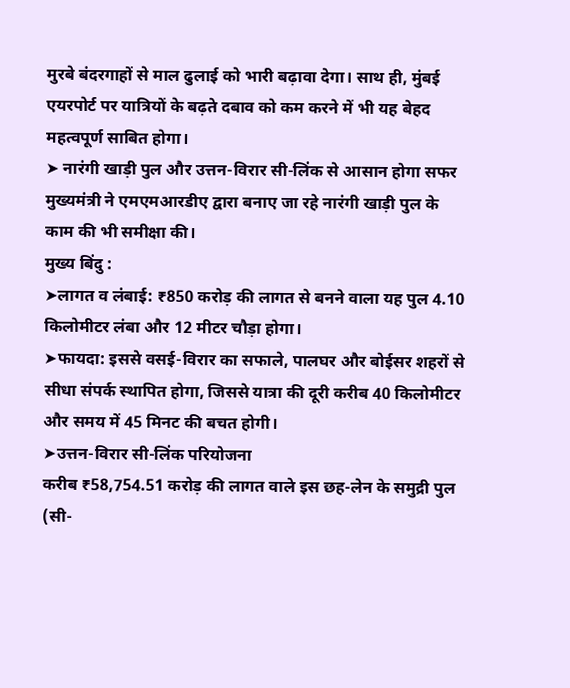मुरबे बंदरगाहों से माल ढुलाई को भारी बढ़ावा देगा। साथ ही, मुंबई एयरपोर्ट पर यात्रियों के बढ़ते दबाव को कम करने में भी यह बेहद महत्वपूर्ण साबित होगा।
➤ नारंगी खाड़ी पुल और उत्तन-विरार सी-लिंक से आसान होगा सफर
मुख्यमंत्री ने एमएमआरडीए द्वारा बनाए जा रहे नारंगी खाड़ी पुल के काम की भी समीक्षा की।
मुख्य बिंदु :
➤लागत व लंबाई: ₹850 करोड़ की लागत से बनने वाला यह पुल 4.10 किलोमीटर लंबा और 12 मीटर चौड़ा होगा।
➤फायदा: इससे वसई-विरार का सफाले, पालघर और बोईसर शहरों से सीधा संपर्क स्थापित होगा, जिससे यात्रा की दूरी करीब 40 किलोमीटर और समय में 45 मिनट की बचत होगी।
➤उत्तन-विरार सी-लिंक परियोजना
करीब ₹58,754.51 करोड़ की लागत वाले इस छह-लेन के समुद्री पुल (सी-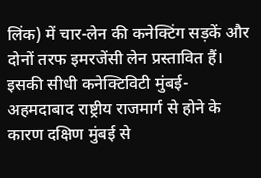लिंक) में चार-लेन की कनेक्टिंग सड़कें और दोनों तरफ इमरजेंसी लेन प्रस्तावित हैं। इसकी सीधी कनेक्टिविटी मुंबई-अहमदाबाद राष्ट्रीय राजमार्ग से होने के कारण दक्षिण मुंबई से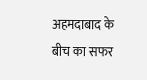अहमदाबाद के बीच का सफर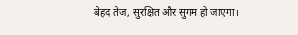बेहद तेज, सुरक्षित और सुगम हो जाएगा।